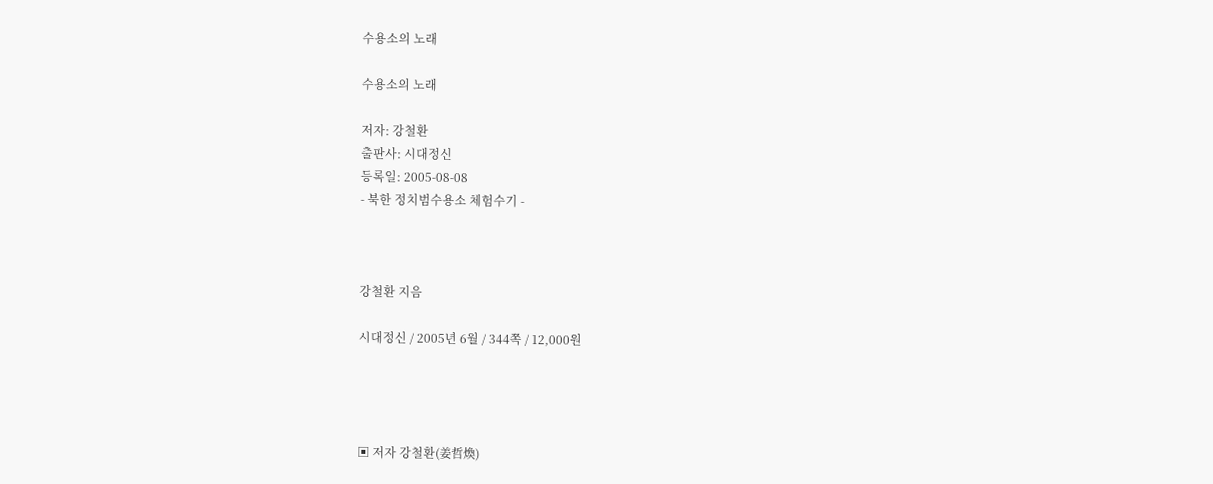수용소의 노래

수용소의 노래

저자: 강철환
출판사: 시대정신
등록일: 2005-08-08
- 북한 정치범수용소 체험수기 -



강철환 지음

시대정신 / 2005년 6월 / 344쪽 / 12,000원




▣ 저자 강철환(姜哲煥)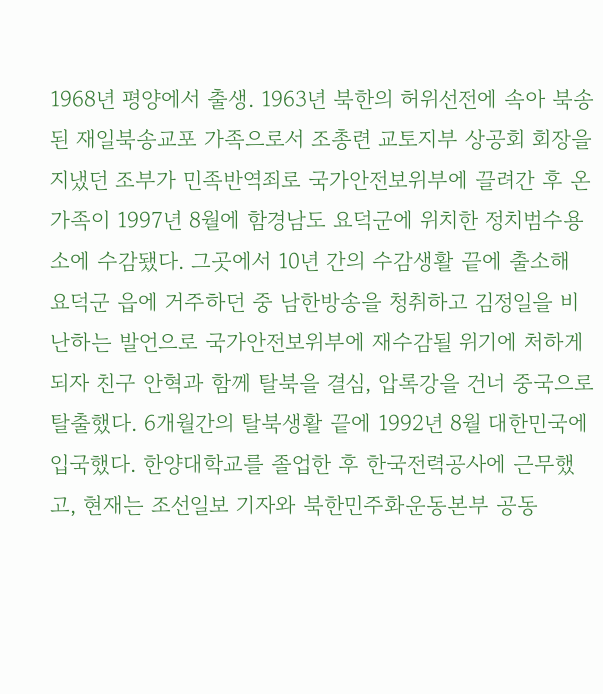1968년 평양에서 출생. 1963년 북한의 허위선전에 속아 북송된 재일북송교포 가족으로서 조총련 교토지부 상공회 회장을 지냈던 조부가 민족반역죄로 국가안전보위부에 끌려간 후 온 가족이 1997년 8월에 함경남도 요덕군에 위치한 정치범수용소에 수감됐다. 그곳에서 10년 간의 수감생활 끝에 출소해 요덕군 읍에 거주하던 중 남한방송을 청취하고 김정일을 비난하는 발언으로 국가안전보위부에 재수감될 위기에 처하게 되자 친구 안혁과 함께 탈북을 결심, 압록강을 건너 중국으로 탈출했다. 6개월간의 탈북생활 끝에 1992년 8월 대한민국에 입국했다. 한양대학교를 졸업한 후 한국전력공사에 근무했고, 현재는 조선일보 기자와 북한민주화운동본부 공동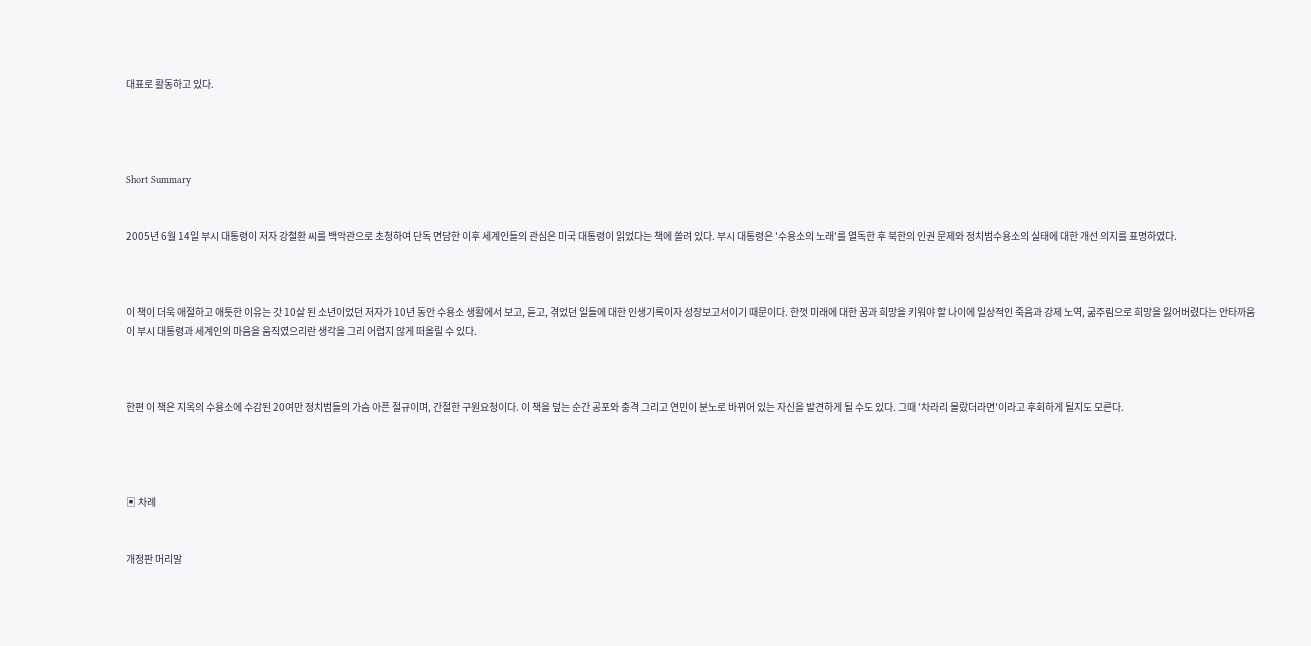대표로 활동하고 있다.




Short Summary


2005년 6월 14일 부시 대통령이 저자 강철환 씨를 백악관으로 초청하여 단독 면담한 이후 세계인들의 관심은 미국 대통령이 읽었다는 책에 쏠려 있다. 부시 대통령은 '수용소의 노래'를 열독한 후 북한의 인권 문제와 정치범수용소의 실태에 대한 개선 의지를 표명하였다.



이 책이 더욱 애절하고 애틋한 이유는 갓 10살 된 소년이었던 저자가 10년 동안 수용소 생활에서 보고, 듣고, 겪었던 일들에 대한 인생기록이자 성장보고서이기 때문이다. 한껏 미래에 대한 꿈과 희망을 키워야 할 나이에 일상적인 죽음과 강제 노역, 굶주림으로 희망을 잃어버렸다는 안타까움이 부시 대통령과 세계인의 마음을 움직였으리란 생각을 그리 어렵지 않게 떠올릴 수 있다.



한편 이 책은 지옥의 수용소에 수감된 20여만 정치범들의 가슴 아픈 절규이며, 간절한 구원요청이다. 이 책을 덮는 순간 공포와 충격 그리고 연민이 분노로 바뀌어 있는 자신을 발견하게 될 수도 있다. 그때 '차라리 몰랐더라면'이라고 후회하게 될지도 모른다.




▣ 차례


개정판 머리말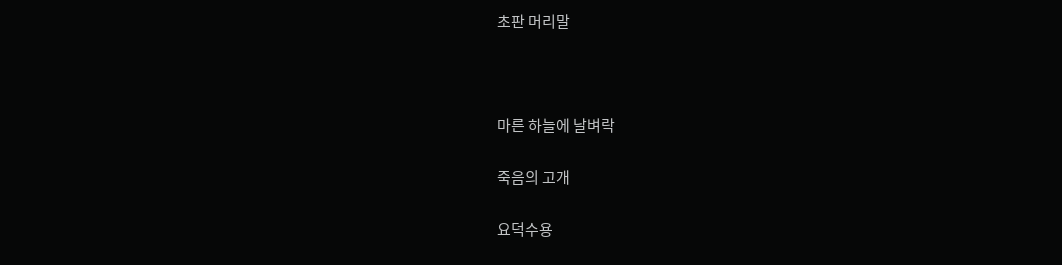초판 머리말



마른 하늘에 날벼락

죽음의 고개

요덕수용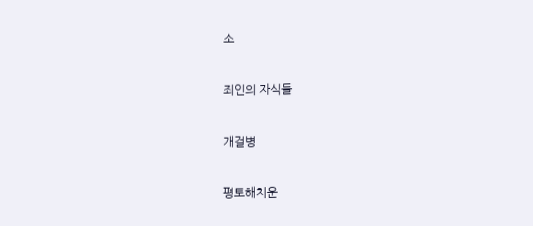소

죄인의 자식들

개걸병

평토해치운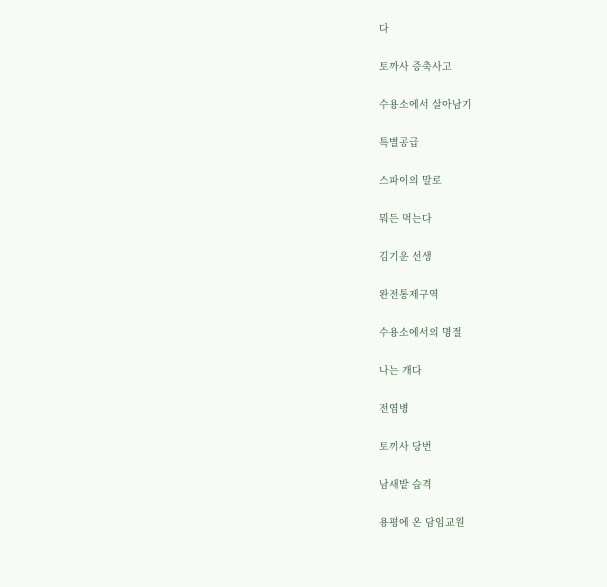다

토까사 증축사고

수용소에서 살아남기

특별공급

스파이의 말로

뭐든 먹는다

김기운 선생

완전통제구역

수용소에서의 명절

나는 개다

전염병

토끼사 당번

남새밭 습격

용평에 온 담임교원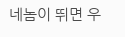네놈이 뛰면 우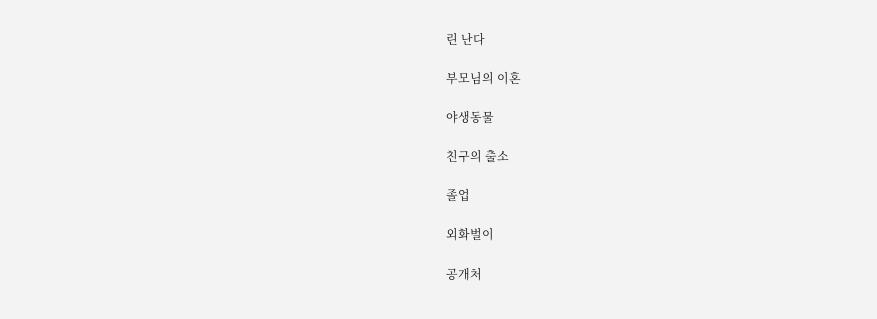린 난다

부모님의 이혼

야생동물

친구의 출소

졸업

외화벌이

공개처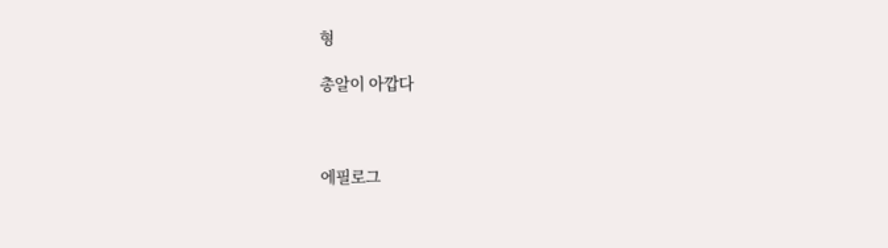형

총알이 아깝다



에필로그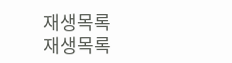재생목록
재생목록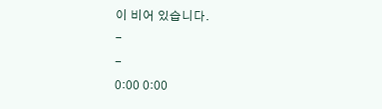이 비어 있습니다.
-
-
0:00 0:00